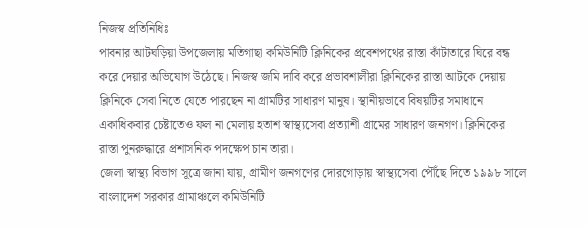নিজস্ব প্রতিনিধিঃ
পাবনার আটঘড়িয়া উপজেলায় মতিগাছা কমিউনিটি ক্লিনিকের প্রবেশপথের রাস্তা কাঁটাতারে ঘিরে বন্ধ করে দেয়ার অভিযোগ উঠেছে। নিজস্ব জমি দাবি করে প্রভাবশালীরা ক্লিনিকের রাস্তা আটকে দেয়ায় ক্লিনিকে সেবা নিতে যেতে পারছেন না গ্রামটির সাধারণ মানুষ। স্থানীয়ভাবে বিষয়টির সমাধানে একাধিকবার চেষ্টাতেও ফল না মেলায় হতাশ স্বাস্থ্যসেবা প্রত্যাশী গ্রামের সাধারণ জনগণ। ক্লিনিকের রাস্তা পুনরুদ্ধারে প্রশাসনিক পদক্ষেপ চান তারা।
জেলা স্বাস্থ্য বিভাগ সূত্রে জানা যায়, গ্রামীণ জনগণের দোরগোড়ায় স্বাস্থ্যসেবা পৌঁছে দিতে ১৯৯৮ সালে বাংলাদেশ সরকার গ্রামাঞ্চলে কমিউনিটি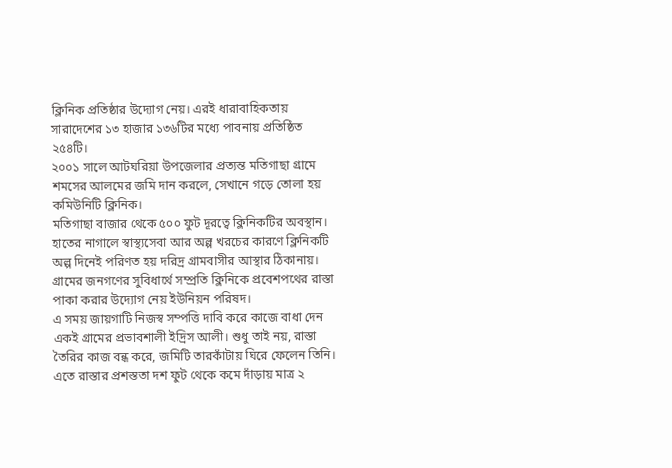ক্লিনিক প্রতিষ্ঠার উদ্যোগ নেয়। এরই ধারাবাহিকতায় সারাদেশের ১৩ হাজার ১৩৬টির মধ্যে পাবনায় প্রতিষ্ঠিত ২৫৪টি।
২০০১ সালে আটঘরিয়া উপজেলার প্রত্যন্ত মতিগাছা গ্রামে শমসের আলমের জমি দান করলে, সেখানে গড়ে তোলা হয় কমিউনিটি ক্লিনিক।
মতিগাছা বাজার থেকে ৫০০ ফুট দূরত্বে ক্লিনিকটির অবস্থান। হাতের নাগালে স্বাস্থ্যসেবা আর অল্প খরচের কারণে ক্লিনিকটি অল্প দিনেই পরিণত হয় দরিদ্র গ্রামবাসীর আস্থার ঠিকানায়।
গ্রামের জনগণের সুবিধার্থে সম্প্রতি ক্লিনিকে প্রবেশপথের রাস্তা পাকা করার উদ্যোগ নেয় ইউনিয়ন পরিষদ।
এ সময় জায়গাটি নিজস্ব সম্পত্তি দাবি করে কাজে বাধা দেন একই গ্রামের প্রভাবশালী ইদ্রিস আলী। শুধু তাই নয়, রাস্তা তৈরির কাজ বন্ধ করে, জমিটি তারকাঁটায় ঘিরে ফেলেন তিনি।
এতে রাস্তার প্রশস্ততা দশ ফুট থেকে কমে দাঁড়ায় মাত্র ২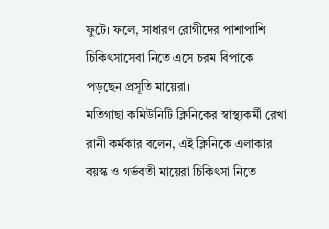ফুটে। ফলে, সাধারণ রোগীদের পাশাপাশি চিকিৎসাসেবা নিতে এসে চরম বিপাকে পড়ছেন প্রসূতি মায়েরা।
মতিগাছা কমিউনিটি ক্লিনিকের স্বাস্থ্যকর্মী রেখা রানী কর্মকার বলেন, এই ক্লিনিকে এলাকার বয়স্ক ও গর্ভবতী মায়েরা চিকিৎসা নিতে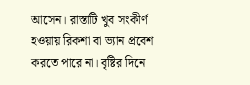আসেন। রাস্তাটি খুব সংকীর্ণ হওয়ায় রিকশা বা ভ্যান প্রবেশ করতে পারে না। বৃষ্টির দিনে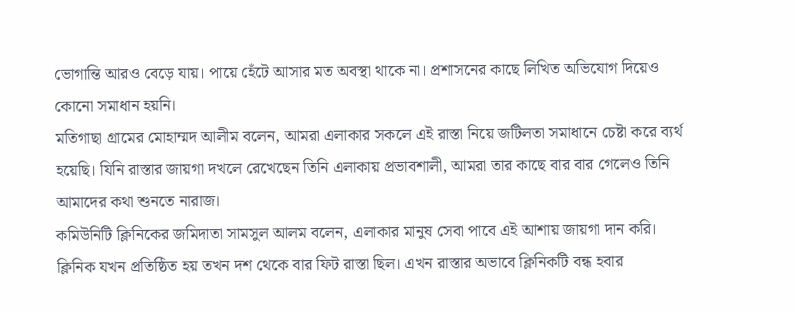ভোগান্তি আরও বেড়ে যায়। পায়ে হেঁটে আসার মত অবস্থা থাকে না। প্রশাসনের কাছে লিখিত অভিযোগ দিয়েও কোনো সমাধান হয়নি।
মতিগাছা গ্রামের মোহাম্মদ আলীম বলেন, আমরা এলাকার সকলে এই রাস্তা নিয়ে জটিলতা সমাধানে চেষ্টা করে ব্যর্থ হয়েছি। যিনি রাস্তার জায়গা দখলে রেখেছেন তিনি এলাকায় প্রভাবশালী, আমরা তার কাছে বার বার গেলেও তিনি আমাদের কথা শুনতে নারাজ।
কমিউনিটি ক্লিনিকের জমিদাতা সামসুল আলম বলেন, এলাকার মানুষ সেবা পাবে এই আশায় জায়গা দান করি। ক্লিনিক যখন প্রতিষ্ঠিত হয় তখন দশ থেকে বার ফিট রাস্তা ছিল। এখন রাস্তার অভাবে ক্লিনিকটি বন্ধ হবার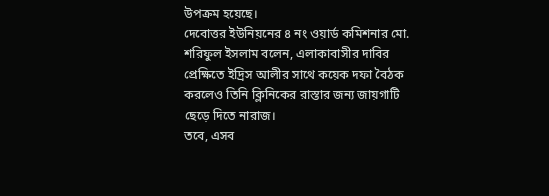উপক্রম হয়েছে।
দেবোত্তর ইউনিয়নের ৪ নং ওয়ার্ড কমিশনার মো. শরিফুল ইসলাম বলেন, এলাকাবাসীর দাবির প্রেক্ষিতে ইদ্রিস আলীর সাথে কয়েক দফা বৈঠক করলেও তিনি ক্লিনিকের রাস্তার জন্য জায়গাটি ছেড়ে দিতে নারাজ।
তবে, এসব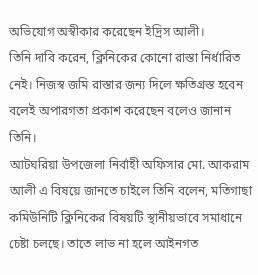অভিযোগ অস্বীকার করেছেন ইদ্রিস আলী।
তিনি দাবি করেন, ক্লিনিকের কোনো রাস্তা নির্ধারিত নেই। নিজস্ব জমি রাস্তার জন্য দিলে ক্ষতিগ্রস্ত হবেন বলেই অপারগতা প্রকাশ করেছেন বলেও জানান তিনি।
আটঘরিয়া উপজেলা নির্বাহী অফিসার মো. আকরাম আলী এ বিষয়ে জানতে চাইলে তিনি বলেন, মতিগাছা কমিউনিটি ক্লিনিকের বিষয়টি স্থানীয়ভাবে সমাধানে চেষ্টা চলছে। তাতে লাভ না হলে আইনগত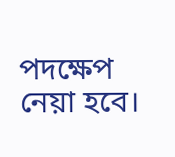পদক্ষেপ নেয়া হবে।